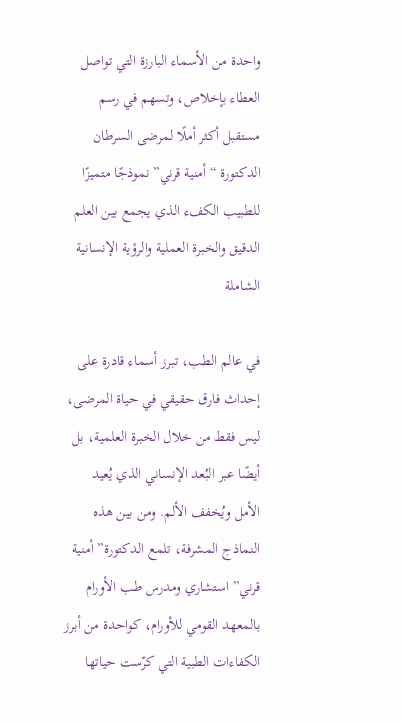واحدة من الأسماء البارزة التي تواصل العطاء بإخلاص، وتسهم في رسم مستقبل أكثر أملًا لمرضى السرطان الدكتورة “أمنية قرني” نموذجًا متميزًا للطبيب الكفء الذي يجمع بين العلم الدقيق والخبرة العملية والرؤية الإنسانية الشاملة

في عالم الطب، تبرز أسماء قادرة على إحداث فارق حقيقي في حياة المرضى، ليس فقط من خلال الخبرة العلمية، بل أيضًا عبر البُعد الإنساني الذي يُعيد الأمل ويُخفف الألم. ومن بين هذه النماذج المشرفة، تلمع الدكتورة” أمنية قرني” استشاري ومدرس طب الأورام بالمعهد القومي للأورام، كواحدة من أبرز الكفاءات الطبية التي كرّست حياتها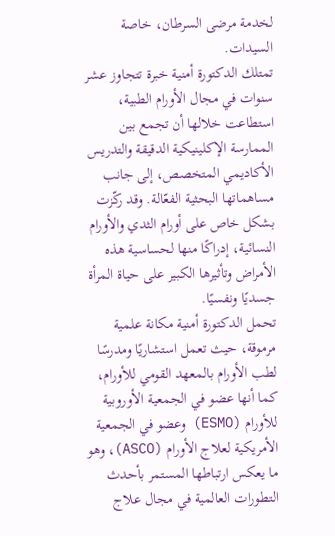لخدمة مرضى السرطان، خاصة السيدات.
تمتلك الدكتورة أمنية خبرة تتجاوز عشر سنوات في مجال الأورام الطبية، استطاعت خلالها أن تجمع بين الممارسة الإكلينيكية الدقيقة والتدريس الأكاديمي المتخصص، إلى جانب مساهماتها البحثية الفعّالة. وقد ركّزت بشكل خاص على أورام الثدي والأورام النسائية، إدراكًا منها لحساسية هذه الأمراض وتأثيرها الكبير على حياة المرأة جسديًا ونفسيًا.
تحمل الدكتورة أمنية مكانة علمية مرموقة، حيث تعمل استشاريًا ومدرسًا لطب الأورام بالمعهد القومي للأورام، كما أنها عضو في الجمعية الأوروبية للأورام (ESMO) وعضو في الجمعية الأمريكية لعلاج الأورام (ASCO)، وهو ما يعكس ارتباطها المستمر بأحدث التطورات العالمية في مجال علاج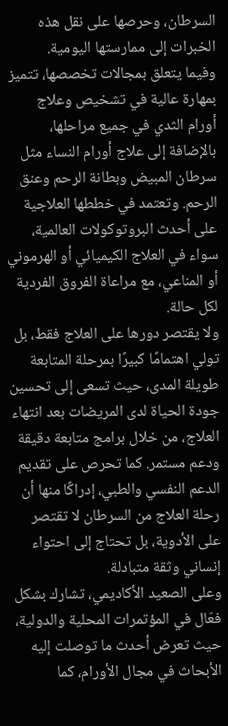السرطان، وحرصها على نقل هذه الخبرات إلى ممارستها اليومية.
وفيما يتعلق بمجالات تخصصها، تتميز بمهارة عالية في تشخيص وعلاج أورام الثدي في جميع مراحلها، بالإضافة إلى علاج أورام النساء مثل سرطان المبيض وبطانة الرحم وعنق الرحم. وتعتمد في خططها العلاجية على أحدث البروتوكولات العالمية، سواء في العلاج الكيميائي أو الهرموني أو المناعي، مع مراعاة الفروق الفردية لكل حالة.
ولا يقتصر دورها على العلاج فقط، بل تولي اهتمامًا كبيرًا بمرحلة المتابعة طويلة المدى، حيث تسعى إلى تحسين جودة الحياة لدى المريضات بعد انتهاء العلاج، من خلال برامج متابعة دقيقة ودعم مستمر. كما تحرص على تقديم الدعم النفسي والطبي، إدراكًا منها أن رحلة العلاج من السرطان لا تقتصر على الأدوية، بل تحتاج إلى احتواء إنساني وثقة متبادلة.
وعلى الصعيد الأكاديمي، تشارك بشكل فعّال في المؤتمرات المحلية والدولية، حيث تعرض أحدث ما توصلت إليه الأبحاث في مجال الأورام، كما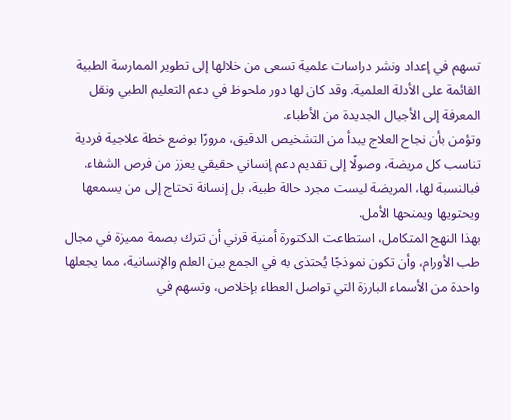تسهم في إعداد ونشر دراسات علمية تسعى من خلالها إلى تطوير الممارسة الطبية القائمة على الأدلة العلمية. وقد كان لها دور ملحوظ في دعم التعليم الطبي ونقل المعرفة إلى الأجيال الجديدة من الأطباء.
وتؤمن بأن نجاح العلاج يبدأ من التشخيص الدقيق، مرورًا بوضع خطة علاجية فردية تناسب كل مريضة، وصولًا إلى تقديم دعم إنساني حقيقي يعزز من فرص الشفاء. فبالنسبة لها، المريضة ليست مجرد حالة طبية، بل إنسانة تحتاج إلى من يسمعها ويحتويها ويمنحها الأمل.
بهذا النهج المتكامل، استطاعت الدكتورة أمنية قرني أن تترك بصمة مميزة في مجال طب الأورام، وأن تكون نموذجًا يُحتذى به في الجمع بين العلم والإنسانية، مما يجعلها واحدة من الأسماء البارزة التي تواصل العطاء بإخلاص، وتسهم في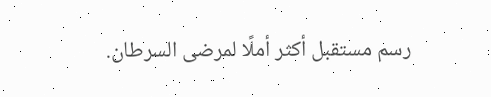رسم مستقبل أكثر أملًا لمرضى السرطان.